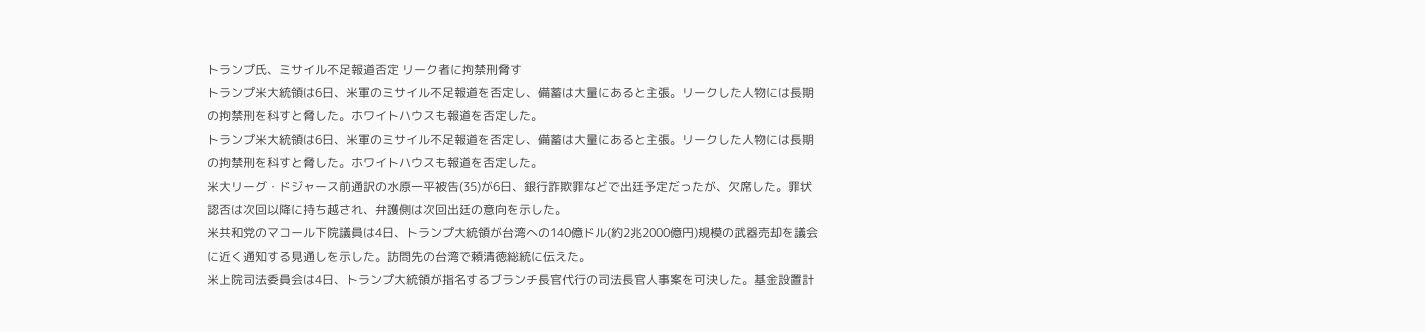トランプ氏、ミサイル不足報道否定 リーク者に拘禁刑脅す
トランプ米大統領は6日、米軍のミサイル不足報道を否定し、備蓄は大量にあると主張。リークした人物には長期の拘禁刑を科すと脅した。ホワイトハウスも報道を否定した。
トランプ米大統領は6日、米軍のミサイル不足報道を否定し、備蓄は大量にあると主張。リークした人物には長期の拘禁刑を科すと脅した。ホワイトハウスも報道を否定した。
米大リーグ・ドジャース前通訳の水原一平被告(35)が6日、銀行詐欺罪などで出廷予定だったが、欠席した。罪状認否は次回以降に持ち越され、弁護側は次回出廷の意向を示した。
米共和党のマコール下院議員は4日、トランプ大統領が台湾への140億ドル(約2兆2000億円)規模の武器売却を議会に近く通知する見通しを示した。訪問先の台湾で頼清徳総統に伝えた。
米上院司法委員会は4日、トランプ大統領が指名するブランチ長官代行の司法長官人事案を可決した。基金設置計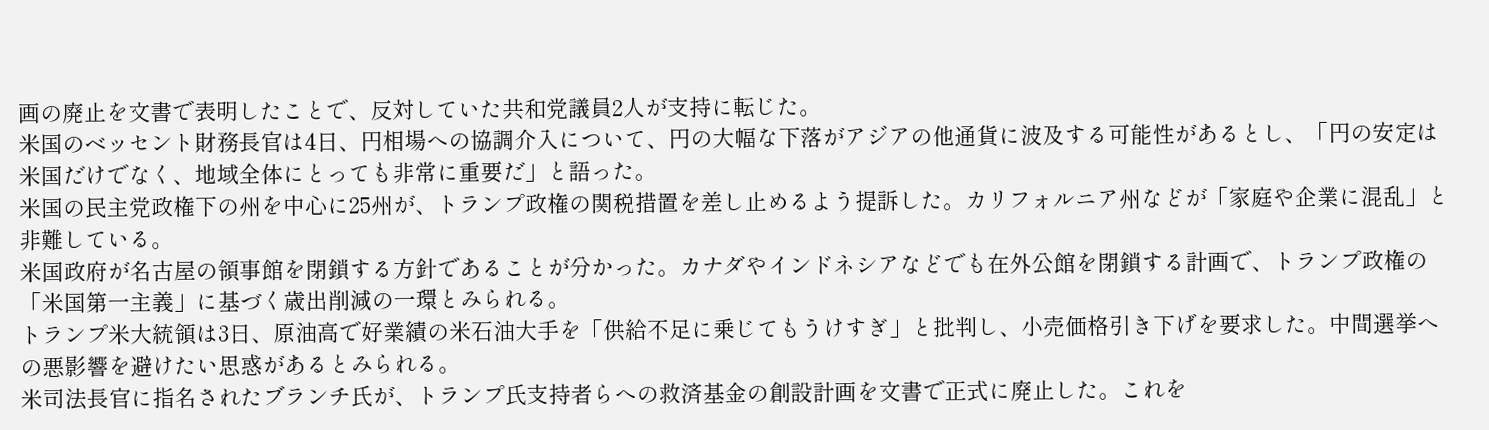画の廃止を文書で表明したことで、反対していた共和党議員2人が支持に転じた。
米国のベッセント財務長官は4日、円相場への協調介入について、円の大幅な下落がアジアの他通貨に波及する可能性があるとし、「円の安定は米国だけでなく、地域全体にとっても非常に重要だ」と語った。
米国の民主党政権下の州を中心に25州が、トランプ政権の関税措置を差し止めるよう提訴した。カリフォルニア州などが「家庭や企業に混乱」と非難している。
米国政府が名古屋の領事館を閉鎖する方針であることが分かった。カナダやインドネシアなどでも在外公館を閉鎖する計画で、トランプ政権の「米国第一主義」に基づく歳出削減の一環とみられる。
トランプ米大統領は3日、原油高で好業績の米石油大手を「供給不足に乗じてもうけすぎ」と批判し、小売価格引き下げを要求した。中間選挙への悪影響を避けたい思惑があるとみられる。
米司法長官に指名されたブランチ氏が、トランプ氏支持者らへの救済基金の創設計画を文書で正式に廃止した。これを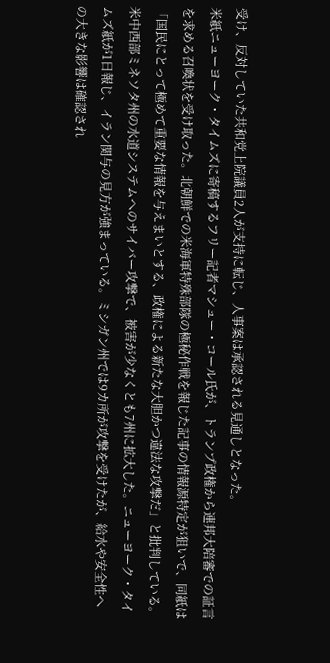受け、反対していた共和党上院議員2人が支持に転じ、人事案は承認される見通しとなった。
米紙ニューヨーク・タイムズに寄稿するフリー記者マシュー・コール氏が、トランプ政権から連邦大陪審での証言を求める召喚状を受け取った。北朝鮮での米海軍特殊部隊の極秘作戦を報じた記事の情報源特定が狙いで、同紙は「国民にとって極めて重要な情報を与えまいとする、政権による新たな大胆かつ違法な攻撃だ」と批判している。
米中西部ミネソタ州の水道システムへのサイバー攻撃で、被害が少なくとも7州に拡大した。ニューヨーク・タイムズ紙が1日報じ、イラン関与の見方が強まっている。ミシガン州では9カ所が攻撃を受けたが、給水や安全性への大きな影響は確認され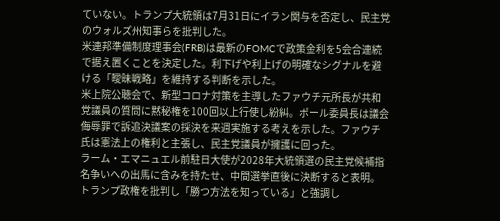ていない。トランプ大統領は7月31日にイラン関与を否定し、民主党のウォルズ州知事らを批判した。
米連邦準備制度理事会(FRB)は最新のFOMCで政策金利を5会合連続で据え置くことを決定した。利下げや利上げの明確なシグナルを避ける「曖昧戦略」を維持する判断を示した。
米上院公聴会で、新型コロナ対策を主導したファウチ元所長が共和党議員の質問に黙秘権を100回以上行使し紛糾。ポール委員長は議会侮辱罪で訴追決議案の採決を来週実施する考えを示した。ファウチ氏は憲法上の権利と主張し、民主党議員が擁護に回った。
ラーム・エマニュエル前駐日大使が2028年大統領選の民主党候補指名争いへの出馬に含みを持たせ、中間選挙直後に決断すると表明。トランプ政権を批判し「勝つ方法を知っている」と強調し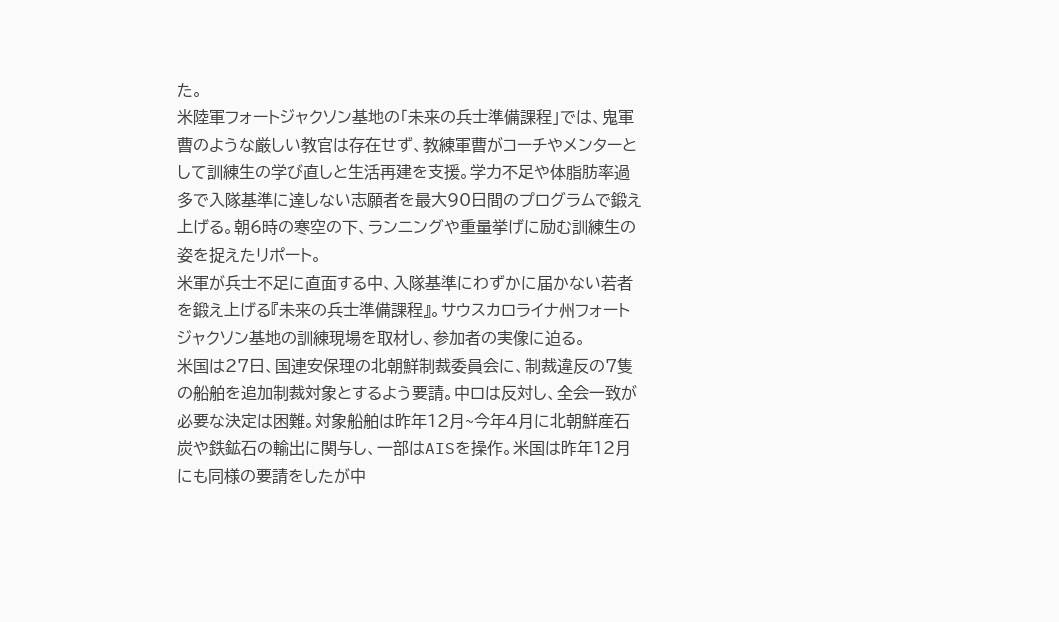た。
米陸軍フォートジャクソン基地の「未来の兵士準備課程」では、鬼軍曹のような厳しい教官は存在せず、教練軍曹がコーチやメンターとして訓練生の学び直しと生活再建を支援。学力不足や体脂肪率過多で入隊基準に達しない志願者を最大90日間のプログラムで鍛え上げる。朝6時の寒空の下、ランニングや重量挙げに励む訓練生の姿を捉えたリポート。
米軍が兵士不足に直面する中、入隊基準にわずかに届かない若者を鍛え上げる『未来の兵士準備課程』。サウスカロライナ州フォートジャクソン基地の訓練現場を取材し、参加者の実像に迫る。
米国は27日、国連安保理の北朝鮮制裁委員会に、制裁違反の7隻の船舶を追加制裁対象とするよう要請。中ロは反対し、全会一致が必要な決定は困難。対象船舶は昨年12月~今年4月に北朝鮮産石炭や鉄鉱石の輸出に関与し、一部はAISを操作。米国は昨年12月にも同様の要請をしたが中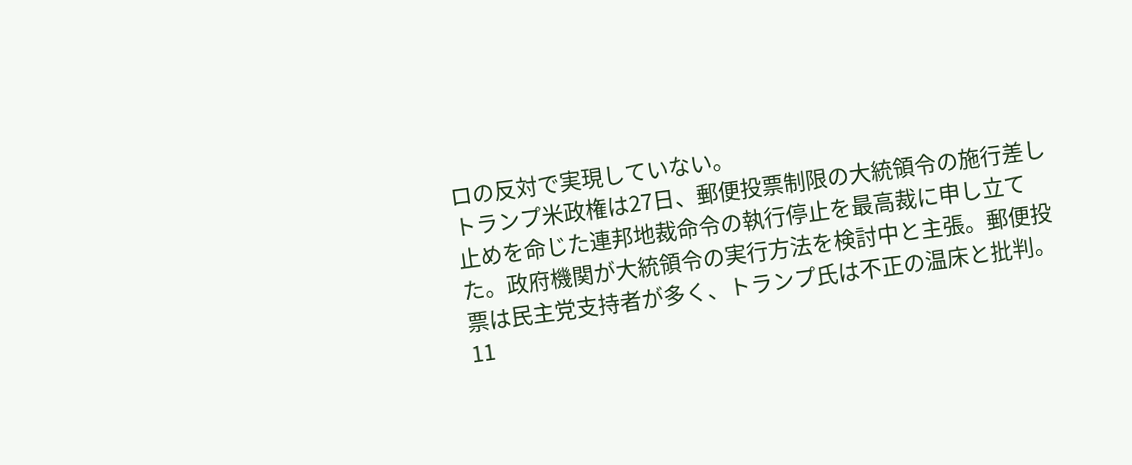ロの反対で実現していない。
トランプ米政権は27日、郵便投票制限の大統領令の施行差し止めを命じた連邦地裁命令の執行停止を最高裁に申し立てた。政府機関が大統領令の実行方法を検討中と主張。郵便投票は民主党支持者が多く、トランプ氏は不正の温床と批判。11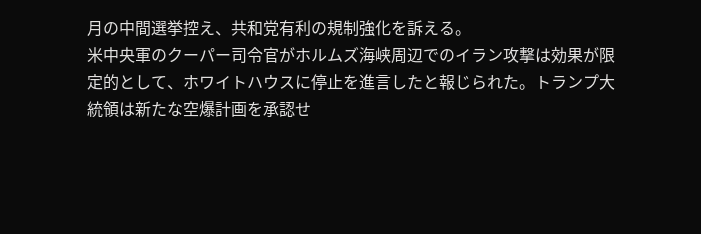月の中間選挙控え、共和党有利の規制強化を訴える。
米中央軍のクーパー司令官がホルムズ海峡周辺でのイラン攻撃は効果が限定的として、ホワイトハウスに停止を進言したと報じられた。トランプ大統領は新たな空爆計画を承認せ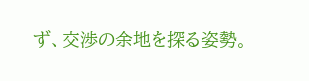ず、交渉の余地を探る姿勢。